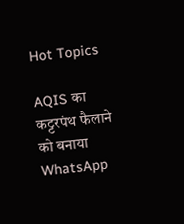Hot Topics

AQIS का कट्टरपंथ फैलाने को बनाया WhatsApp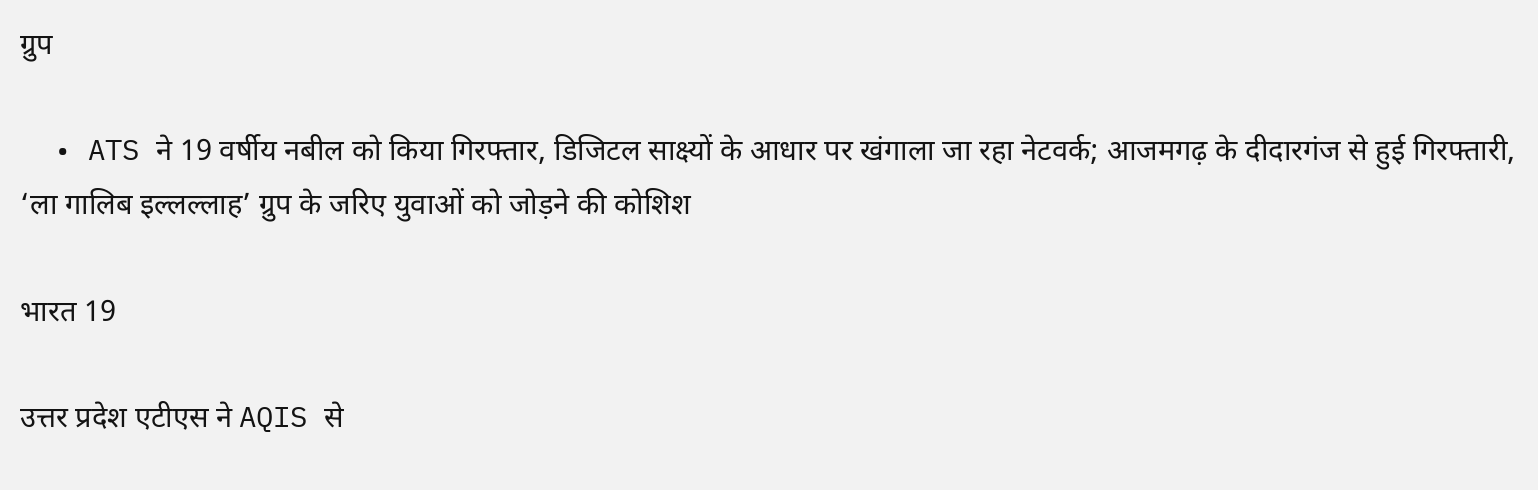ग्रुप

  • ATS ने 19 वर्षीय नबील को किया गिरफ्तार, डिजिटल साक्ष्यों के आधार पर खंगाला जा रहा नेटवर्क; आजमगढ़ के दीदारगंज से हुई गिरफ्तारी, ‘ला गालिब इल्लल्लाह’ ग्रुप के जरिए युवाओं को जोड़ने की कोशिश

भारत 19

उत्तर प्रदेश एटीएस ने AQIS से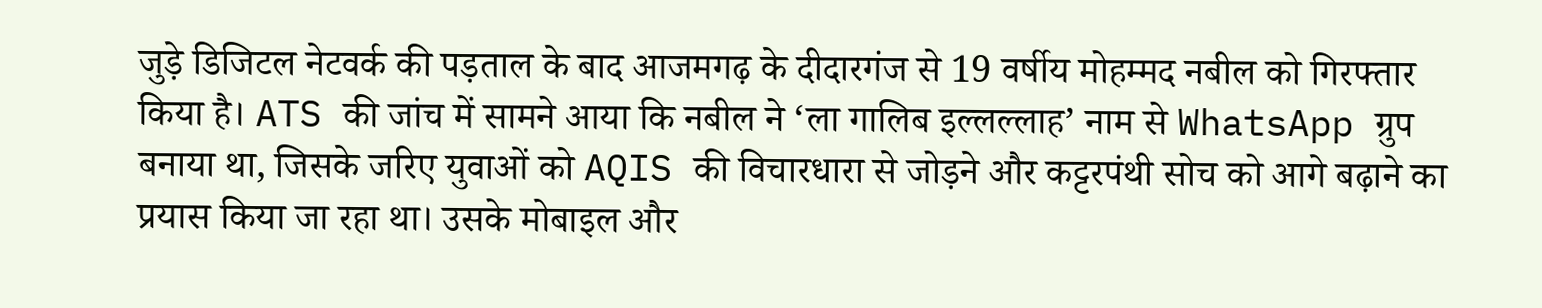जुड़े डिजिटल नेटवर्क की पड़ताल के बाद आजमगढ़ के दीदारगंज से 19 वर्षीय मोहम्मद नबील को गिरफ्तार किया है। ATS की जांच में सामने आया कि नबील ने ‘ला गालिब इल्लल्लाह’ नाम से WhatsApp ग्रुप बनाया था, जिसके जरिए युवाओं को AQIS की विचारधारा से जोड़ने और कट्टरपंथी सोच को आगे बढ़ाने का प्रयास किया जा रहा था। उसके मोबाइल और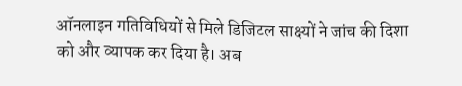ऑनलाइन गतिविधियों से मिले डिजिटल साक्ष्यों ने जांच की दिशा को और व्यापक कर दिया है। अब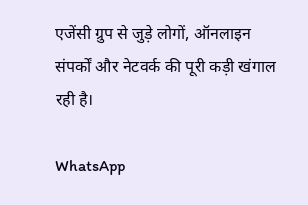एजेंसी ग्रुप से जुड़े लोगों, ऑनलाइन संपर्कों और नेटवर्क की पूरी कड़ी खंगाल रही है।

WhatsApp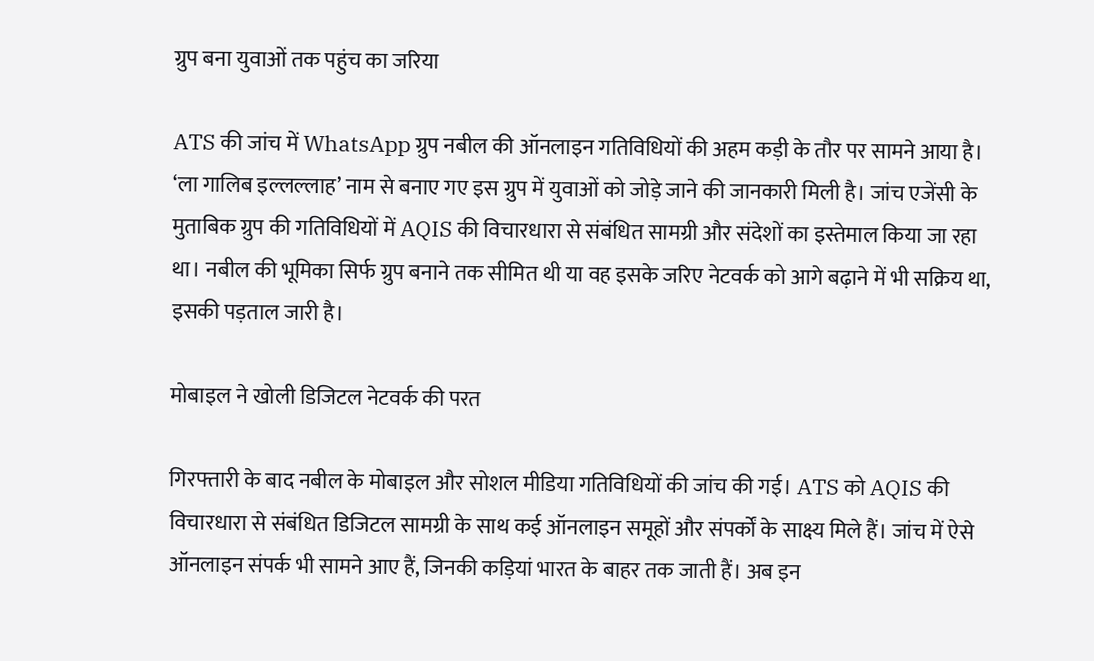ग्रुप बना युवाओं तक पहुंच का जरिया

ATS की जांच में WhatsApp ग्रुप नबील की ऑनलाइन गतिविधियों की अहम कड़ी के तौर पर सामने आया है। ‘ला गालिब इल्लल्लाह’ नाम से बनाए गए इस ग्रुप में युवाओं को जोड़े जाने की जानकारी मिली है। जांच एजेंसी के मुताबिक ग्रुप की गतिविधियों में AQIS की विचारधारा से संबंधित सामग्री और संदेशों का इस्तेमाल किया जा रहा था। नबील की भूमिका सिर्फ ग्रुप बनाने तक सीमित थी या वह इसके जरिए नेटवर्क को आगे बढ़ाने में भी सक्रिय था, इसकी पड़ताल जारी है।

मोबाइल ने खोली डिजिटल नेटवर्क की परत

गिरफ्तारी के बाद नबील के मोबाइल और सोशल मीडिया गतिविधियों की जांच की गई। ATS को AQIS की विचारधारा से संबंधित डिजिटल सामग्री के साथ कई ऑनलाइन समूहों और संपर्कों के साक्ष्य मिले हैं। जांच में ऐसे ऑनलाइन संपर्क भी सामने आए हैं, जिनकी कड़ियां भारत के बाहर तक जाती हैं। अब इन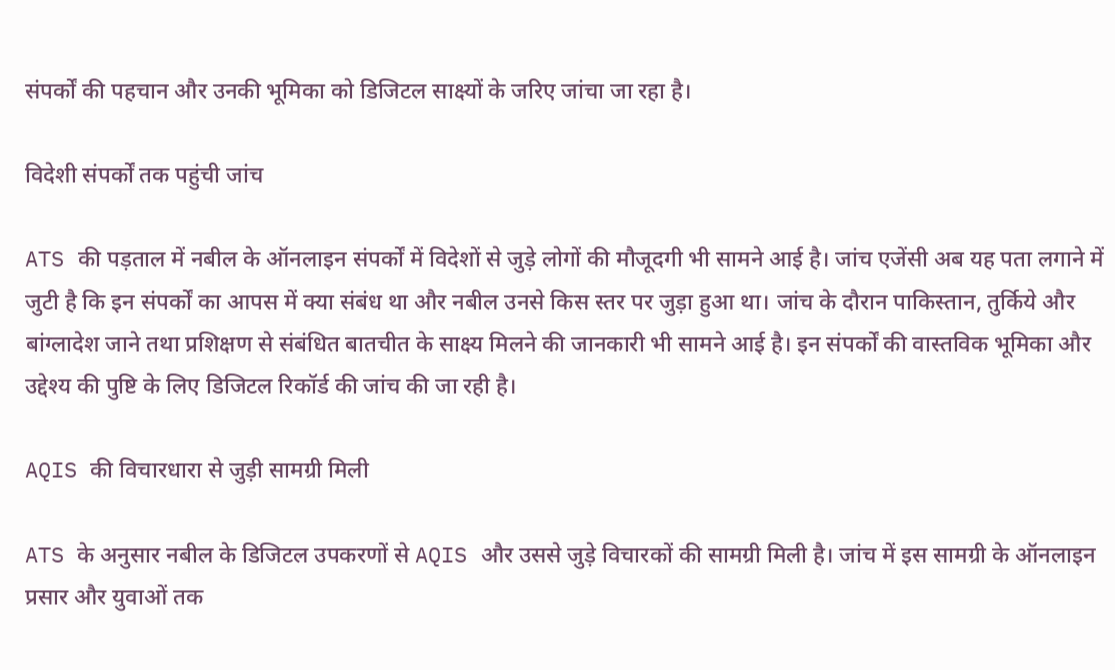संपर्कों की पहचान और उनकी भूमिका को डिजिटल साक्ष्यों के जरिए जांचा जा रहा है।

विदेशी संपर्कों तक पहुंची जांच

ATS की पड़ताल में नबील के ऑनलाइन संपर्कों में विदेशों से जुड़े लोगों की मौजूदगी भी सामने आई है। जांच एजेंसी अब यह पता लगाने में जुटी है कि इन संपर्कों का आपस में क्या संबंध था और नबील उनसे किस स्तर पर जुड़ा हुआ था। जांच के दौरान पाकिस्तान, तुर्किये और बांग्लादेश जाने तथा प्रशिक्षण से संबंधित बातचीत के साक्ष्य मिलने की जानकारी भी सामने आई है। इन संपर्कों की वास्तविक भूमिका और उद्देश्य की पुष्टि के लिए डिजिटल रिकॉर्ड की जांच की जा रही है।

AQIS की विचारधारा से जुड़ी सामग्री मिली

ATS के अनुसार नबील के डिजिटल उपकरणों से AQIS और उससे जुड़े विचारकों की सामग्री मिली है। जांच में इस सामग्री के ऑनलाइन प्रसार और युवाओं तक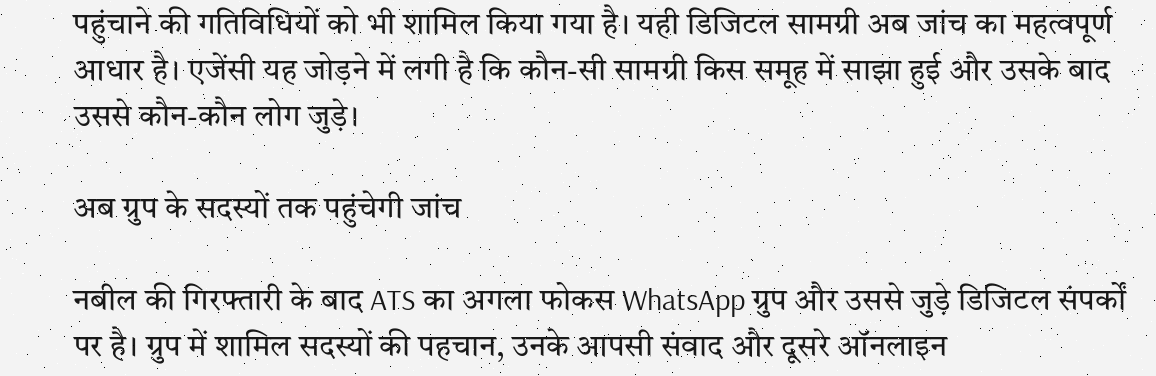पहुंचाने की गतिविधियों को भी शामिल किया गया है। यही डिजिटल सामग्री अब जांच का महत्वपूर्ण आधार है। एजेंसी यह जोड़ने में लगी है कि कौन-सी सामग्री किस समूह में साझा हुई और उसके बाद उससे कौन-कौन लोग जुड़े।

अब ग्रुप के सदस्यों तक पहुंचेगी जांच

नबील की गिरफ्तारी के बाद ATS का अगला फोकस WhatsApp ग्रुप और उससे जुड़े डिजिटल संपर्कों पर है। ग्रुप में शामिल सदस्यों की पहचान, उनके आपसी संवाद और दूसरे ऑनलाइन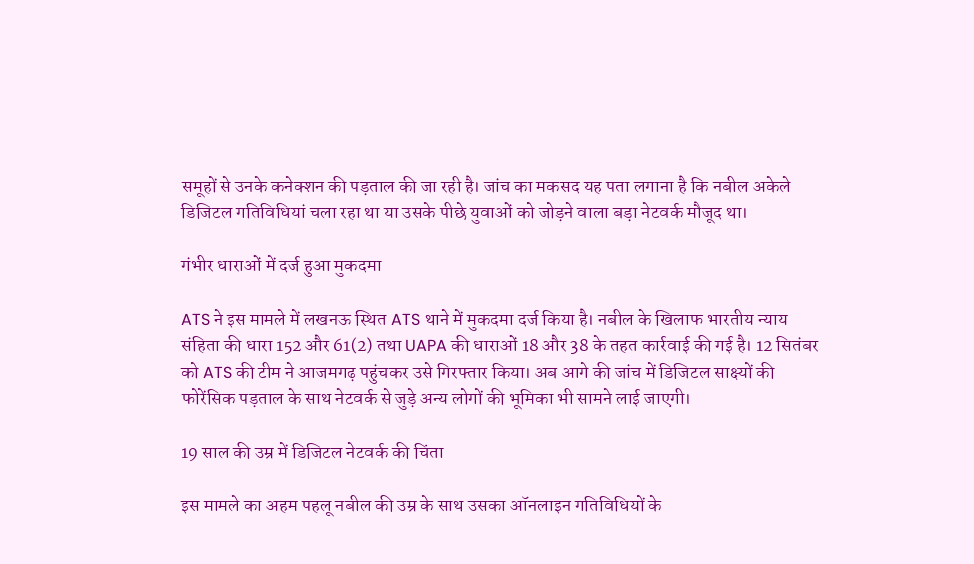समूहों से उनके कनेक्शन की पड़ताल की जा रही है। जांच का मकसद यह पता लगाना है कि नबील अकेले डिजिटल गतिविधियां चला रहा था या उसके पीछे युवाओं को जोड़ने वाला बड़ा नेटवर्क मौजूद था।

गंभीर धाराओं में दर्ज हुआ मुकदमा

ATS ने इस मामले में लखनऊ स्थित ATS थाने में मुकदमा दर्ज किया है। नबील के खिलाफ भारतीय न्याय संहिता की धारा 152 और 61(2) तथा UAPA की धाराओं 18 और 38 के तहत कार्रवाई की गई है। 12 सितंबर को ATS की टीम ने आजमगढ़ पहुंचकर उसे गिरफ्तार किया। अब आगे की जांच में डिजिटल साक्ष्यों की फोरेंसिक पड़ताल के साथ नेटवर्क से जुड़े अन्य लोगों की भूमिका भी सामने लाई जाएगी।

19 साल की उम्र में डिजिटल नेटवर्क की चिंता

इस मामले का अहम पहलू नबील की उम्र के साथ उसका ऑनलाइन गतिविधियों के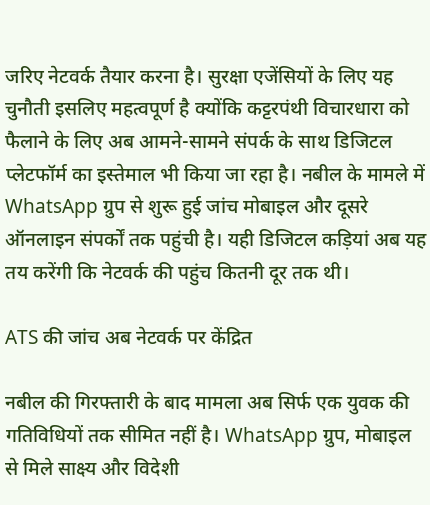जरिए नेटवर्क तैयार करना है। सुरक्षा एजेंसियों के लिए यह चुनौती इसलिए महत्वपूर्ण है क्योंकि कट्टरपंथी विचारधारा को फैलाने के लिए अब आमने-सामने संपर्क के साथ डिजिटल प्लेटफॉर्म का इस्तेमाल भी किया जा रहा है। नबील के मामले में WhatsApp ग्रुप से शुरू हुई जांच मोबाइल और दूसरे ऑनलाइन संपर्कों तक पहुंची है। यही डिजिटल कड़ियां अब यह तय करेंगी कि नेटवर्क की पहुंच कितनी दूर तक थी।

ATS की जांच अब नेटवर्क पर केंद्रित

नबील की गिरफ्तारी के बाद मामला अब सिर्फ एक युवक की गतिविधियों तक सीमित नहीं है। WhatsApp ग्रुप, मोबाइल से मिले साक्ष्य और विदेशी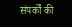संपर्कों की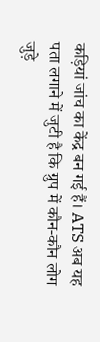कड़ियां जांच का केंद्र बन गई हैं। ATS अब यह पता लगाने में जुटी है कि ग्रुप में कौन-कौन लोग जुड़े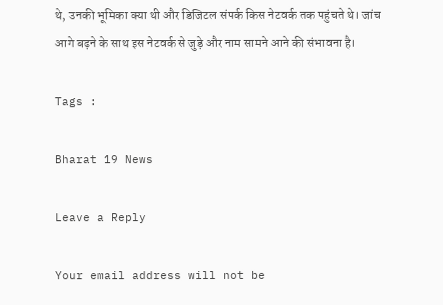थे, उनकी भूमिका क्या थी और डिजिटल संपर्क किस नेटवर्क तक पहुंचते थे। जांच आगे बढ़ने के साथ इस नेटवर्क से जुड़े और नाम सामने आने की संभावना है।

Tags :

Bharat 19 News

Leave a Reply

Your email address will not be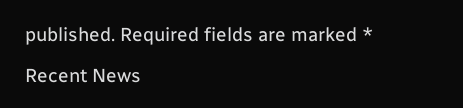published. Required fields are marked *

Recent News